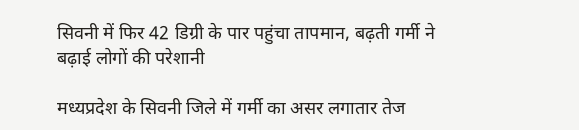सिवनी में फिर 42 डिग्री के पार पहुंचा तापमान, बढ़ती गर्मी ने बढ़ाई लोगों की परेशानी

मध्यप्रदेश के सिवनी जिले में गर्मी का असर लगातार तेज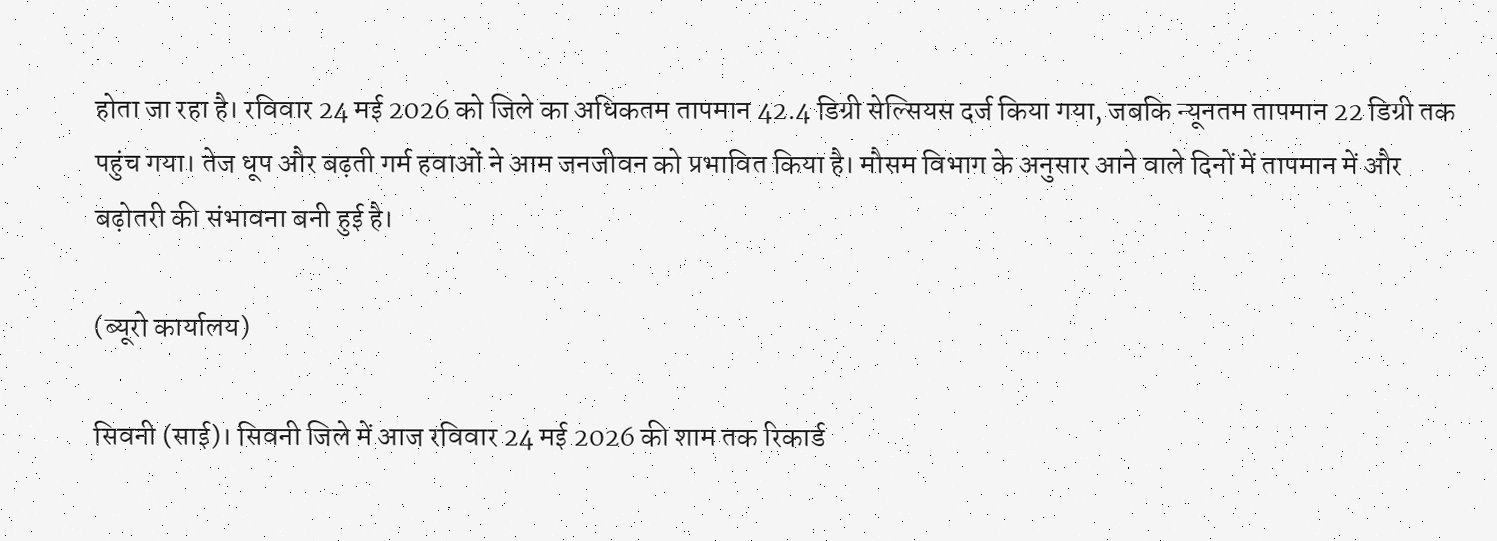होता जा रहा है। रविवार 24 मई 2026 को जिले का अधिकतम तापमान 42.4 डिग्री सेल्सियस दर्ज किया गया, जबकि न्यूनतम तापमान 22 डिग्री तक पहुंच गया। तेज धूप और बढ़ती गर्म हवाओं ने आम जनजीवन को प्रभावित किया है। मौसम विभाग के अनुसार आने वाले दिनों में तापमान में और बढ़ोतरी की संभावना बनी हुई है।

(ब्यूरो कार्यालय)

सिवनी (साई)। सिवनी जिले में आज रविवार 24 मई 2026 की शाम तक रिकार्ड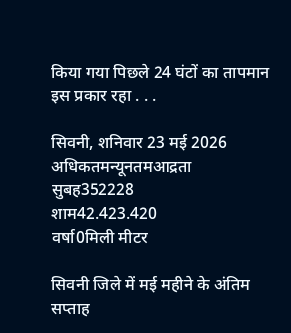किया गया पिछले 24 घंटों का तापमान इस प्रकार रहा . . .

सिवनी, शनिवार 23 मई 2026
अधिकतमन्यूनतमआद्रता
सुबह352228
शाम42.423.420
वर्षा0मिली मीटर

सिवनी जिले में मई महीने के अंतिम सप्ताह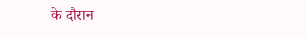के दौरान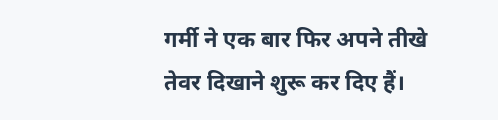गर्मी ने एक बार फिर अपने तीखे तेवर दिखाने शुरू कर दिए हैं।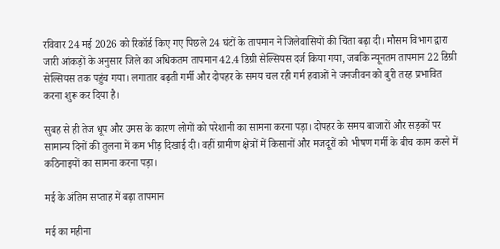रविवार 24 मई 2026 को रिकॉर्ड किए गए पिछले 24 घंटों के तापमान ने जिलेवासियों की चिंता बढ़ा दी। मौसम विभाग द्वारा जारी आंकड़ों के अनुसार जिले का अधिकतम तापमान 42.4 डिग्री सेल्सियस दर्ज किया गया, जबकि न्यूनतम तापमान 22 डिग्री सेल्सियस तक पहुंच गया। लगातार बढ़ती गर्मी और दोपहर के समय चल रही गर्म हवाओं ने जनजीवन को बुरी तरह प्रभावित करना शुरू कर दिया है।

सुबह से ही तेज धूप और उमस के कारण लोगों को परेशानी का सामना करना पड़ा। दोपहर के समय बाजारों और सड़कों पर सामान्य दिनों की तुलना में कम भीड़ दिखाई दी। वहीं ग्रामीण क्षेत्रों में किसानों और मजदूरों को भीषण गर्मी के बीच काम करने में कठिनाइयों का सामना करना पड़ा।

मई के अंतिम सप्ताह में बढ़ा तापमान

मई का महीना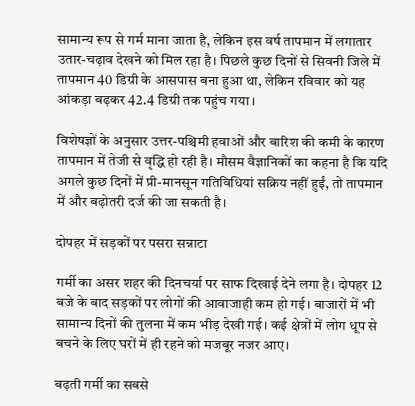सामान्य रूप से गर्म माना जाता है, लेकिन इस वर्ष तापमान में लगातार उतार-चढ़ाव देखने को मिल रहा है। पिछले कुछ दिनों से सिवनी जिले में तापमान 40 डिग्री के आसपास बना हुआ था, लेकिन रविवार को यह आंकड़ा बढ़कर 42.4 डिग्री तक पहुंच गया।

विशेषज्ञों के अनुसार उत्तर-पश्चिमी हवाओं और बारिश की कमी के कारण तापमान में तेजी से वृद्धि हो रही है। मौसम वैज्ञानिकों का कहना है कि यदि अगले कुछ दिनों में प्री-मानसून गतिविधियां सक्रिय नहीं हुईं, तो तापमान में और बढ़ोतरी दर्ज की जा सकती है।

दोपहर में सड़कों पर पसरा सन्नाटा

गर्मी का असर शहर की दिनचर्या पर साफ दिखाई देने लगा है। दोपहर 12 बजे के बाद सड़कों पर लोगों की आवाजाही कम हो गई। बाजारों में भी सामान्य दिनों की तुलना में कम भीड़ देखी गई। कई क्षेत्रों में लोग धूप से बचने के लिए घरों में ही रहने को मजबूर नजर आए।

बढ़ती गर्मी का सबसे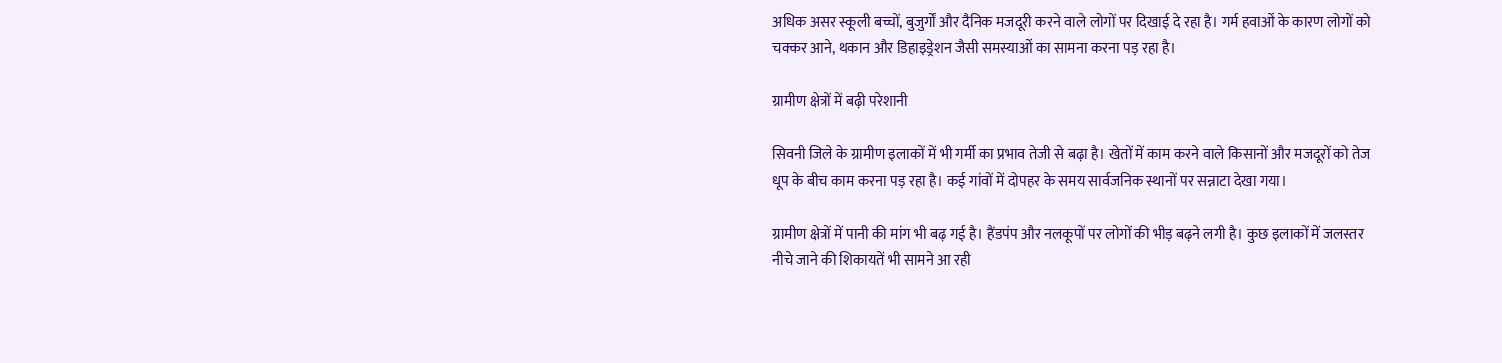अधिक असर स्कूली बच्चों, बुजुर्गों और दैनिक मजदूरी करने वाले लोगों पर दिखाई दे रहा है। गर्म हवाओं के कारण लोगों को चक्कर आने, थकान और डिहाइड्रेशन जैसी समस्याओं का सामना करना पड़ रहा है।

ग्रामीण क्षेत्रों में बढ़ी परेशानी

सिवनी जिले के ग्रामीण इलाकों में भी गर्मी का प्रभाव तेजी से बढ़ा है। खेतों में काम करने वाले किसानों और मजदूरों को तेज धूप के बीच काम करना पड़ रहा है। कई गांवों में दोपहर के समय सार्वजनिक स्थानों पर सन्नाटा देखा गया।

ग्रामीण क्षेत्रों में पानी की मांग भी बढ़ गई है। हैंडपंप और नलकूपों पर लोगों की भीड़ बढ़ने लगी है। कुछ इलाकों में जलस्तर नीचे जाने की शिकायतें भी सामने आ रही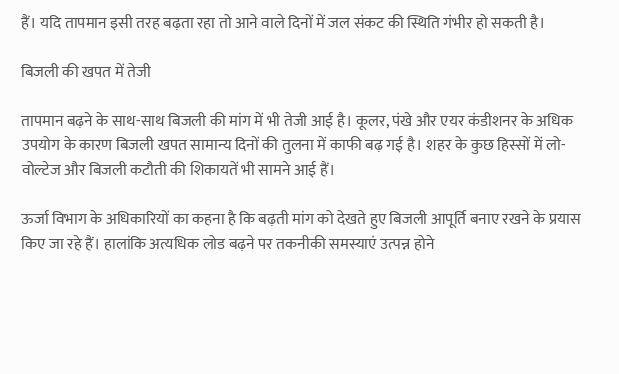हैं। यदि तापमान इसी तरह बढ़ता रहा तो आने वाले दिनों में जल संकट की स्थिति गंभीर हो सकती है।

बिजली की खपत में तेजी

तापमान बढ़ने के साथ-साथ बिजली की मांग में भी तेजी आई है। कूलर, पंखे और एयर कंडीशनर के अधिक उपयोग के कारण बिजली खपत सामान्य दिनों की तुलना में काफी बढ़ गई है। शहर के कुछ हिस्सों में लो-वोल्टेज और बिजली कटौती की शिकायतें भी सामने आई हैं।

ऊर्जा विभाग के अधिकारियों का कहना है कि बढ़ती मांग को देखते हुए बिजली आपूर्ति बनाए रखने के प्रयास किए जा रहे हैं। हालांकि अत्यधिक लोड बढ़ने पर तकनीकी समस्याएं उत्पन्न होने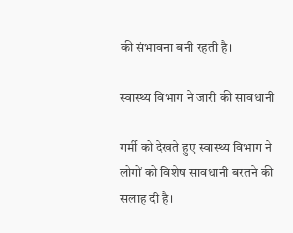की संभावना बनी रहती है।

स्वास्थ्य विभाग ने जारी की सावधानी

गर्मी को देखते हुए स्वास्थ्य विभाग ने लोगों को विशेष सावधानी बरतने की सलाह दी है।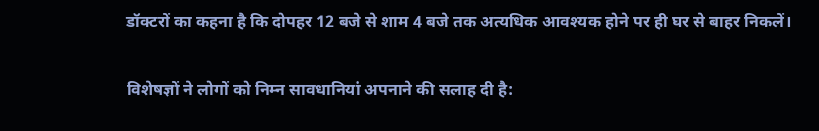डॉक्टरों का कहना है कि दोपहर 12 बजे से शाम 4 बजे तक अत्यधिक आवश्यक होने पर ही घर से बाहर निकलें।

विशेषज्ञों ने लोगों को निम्न सावधानियां अपनाने की सलाह दी है: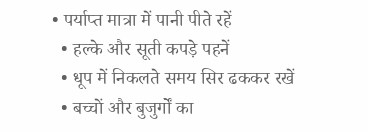• पर्याप्त मात्रा में पानी पीते रहें
  • हल्के और सूती कपड़े पहनें
  • धूप में निकलते समय सिर ढककर रखें
  • बच्चों और बुजुर्गों का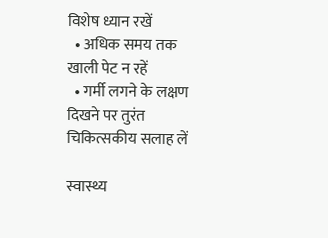विशेष ध्यान रखें
  • अधिक समय तक खाली पेट न रहें
  • गर्मी लगने के लक्षण दिखने पर तुरंत चिकित्सकीय सलाह लें

स्वास्थ्य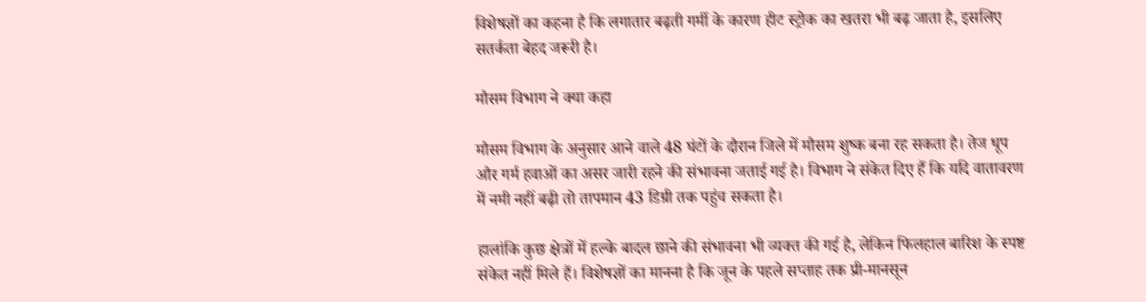विशेषज्ञों का कहना है कि लगातार बढ़ती गर्मी के कारण हीट स्ट्रोक का खतरा भी बढ़ जाता है, इसलिए सतर्कता बेहद जरूरी है।

मौसम विभाग ने क्या कहा

मौसम विभाग के अनुसार आने वाले 48 घंटों के दौरान जिले में मौसम शुष्क बना रह सकता है। तेज धूप और गर्म हवाओं का असर जारी रहने की संभावना जताई गई है। विभाग ने संकेत दिए हैं कि यदि वातावरण में नमी नहीं बढ़ी तो तापमान 43 डिग्री तक पहुंच सकता है।

हालांकि कुछ क्षेत्रों में हल्के बादल छाने की संभावना भी व्यक्त की गई है, लेकिन फिलहाल बारिश के स्पष्ट संकेत नहीं मिले हैं। विशेषज्ञों का मानना है कि जून के पहले सप्ताह तक प्री-मानसून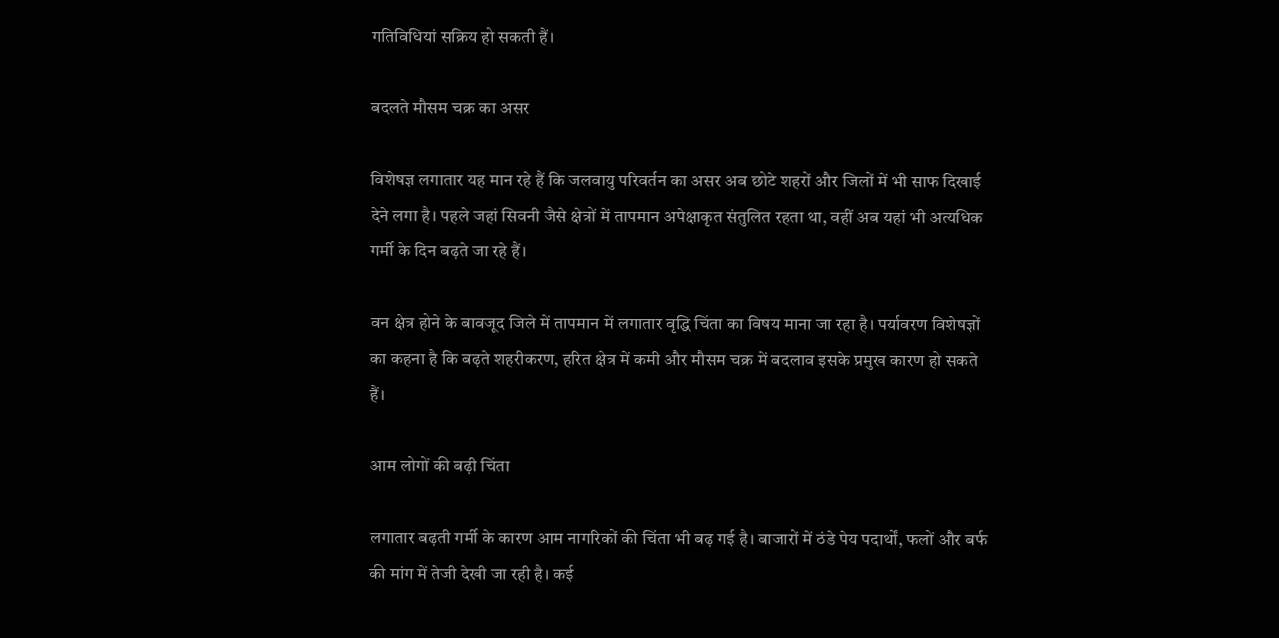गतिविधियां सक्रिय हो सकती हैं।

बदलते मौसम चक्र का असर

विशेषज्ञ लगातार यह मान रहे हैं कि जलवायु परिवर्तन का असर अब छोटे शहरों और जिलों में भी साफ दिखाई देने लगा है। पहले जहां सिवनी जैसे क्षेत्रों में तापमान अपेक्षाकृत संतुलित रहता था, वहीं अब यहां भी अत्यधिक गर्मी के दिन बढ़ते जा रहे हैं।

वन क्षेत्र होने के बावजूद जिले में तापमान में लगातार वृद्धि चिंता का विषय माना जा रहा है। पर्यावरण विशेषज्ञों का कहना है कि बढ़ते शहरीकरण, हरित क्षेत्र में कमी और मौसम चक्र में बदलाव इसके प्रमुख कारण हो सकते हैं।

आम लोगों की बढ़ी चिंता

लगातार बढ़ती गर्मी के कारण आम नागरिकों की चिंता भी बढ़ गई है। बाजारों में ठंडे पेय पदार्थों, फलों और बर्फ की मांग में तेजी देखी जा रही है। कई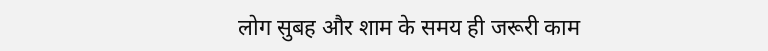लोग सुबह और शाम के समय ही जरूरी काम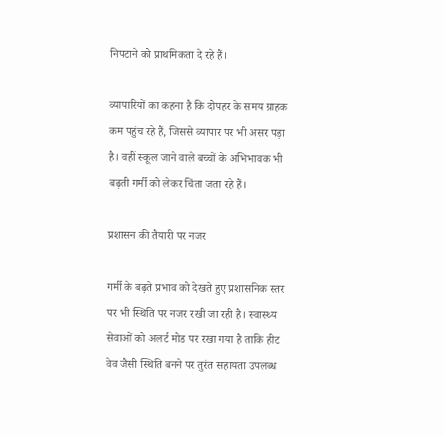निपटाने को प्राथमिकता दे रहे हैं।

व्यापारियों का कहना है कि दोपहर के समय ग्राहक कम पहुंच रहे हैं, जिससे व्यापार पर भी असर पड़ा है। वहीं स्कूल जाने वाले बच्चों के अभिभावक भी बढ़ती गर्मी को लेकर चिंता जता रहे हैं।

प्रशासन की तैयारी पर नजर

गर्मी के बढ़ते प्रभाव को देखते हुए प्रशासनिक स्तर पर भी स्थिति पर नजर रखी जा रही है। स्वास्थ्य सेवाओं को अलर्ट मोड पर रखा गया है ताकि हीट वेव जैसी स्थिति बनने पर तुरंत सहायता उपलब्ध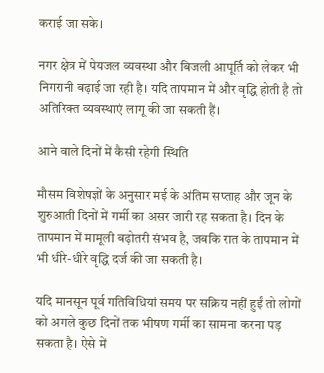कराई जा सके।

नगर क्षेत्र में पेयजल व्यवस्था और बिजली आपूर्ति को लेकर भी निगरानी बढ़ाई जा रही है। यदि तापमान में और वृद्धि होती है तो अतिरिक्त व्यवस्थाएं लागू की जा सकती हैं।

आने वाले दिनों में कैसी रहेगी स्थिति

मौसम विशेषज्ञों के अनुसार मई के अंतिम सप्ताह और जून के शुरुआती दिनों में गर्मी का असर जारी रह सकता है। दिन के तापमान में मामूली बढ़ोतरी संभव है, जबकि रात के तापमान में भी धीरे-धीरे वृद्धि दर्ज की जा सकती है।

यदि मानसून पूर्व गतिविधियां समय पर सक्रिय नहीं हुईं तो लोगों को अगले कुछ दिनों तक भीषण गर्मी का सामना करना पड़ सकता है। ऐसे में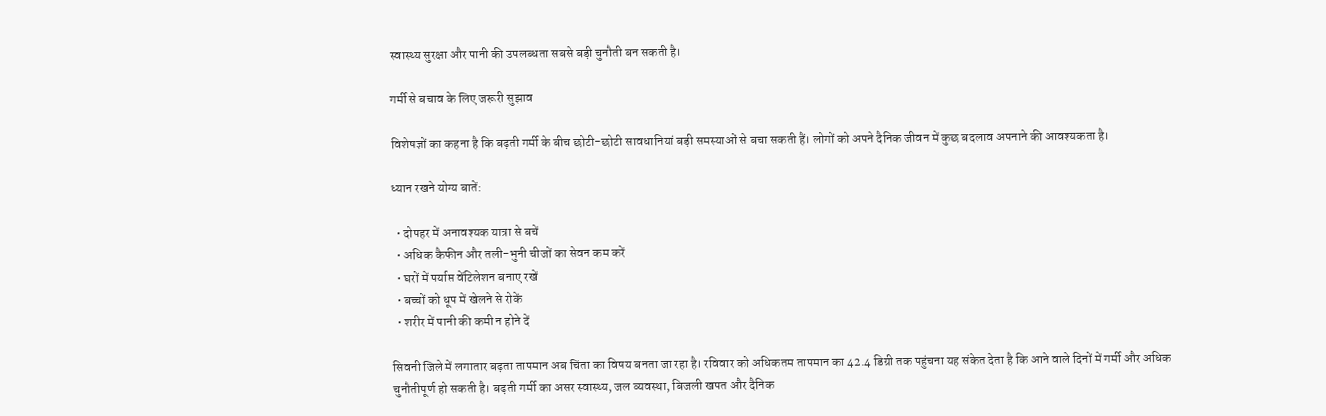स्वास्थ्य सुरक्षा और पानी की उपलब्धता सबसे बड़ी चुनौती बन सकती है।

गर्मी से बचाव के लिए जरूरी सुझाव

विशेषज्ञों का कहना है कि बढ़ती गर्मी के बीच छोटी-छोटी सावधानियां बड़ी समस्याओं से बचा सकती हैं। लोगों को अपने दैनिक जीवन में कुछ बदलाव अपनाने की आवश्यकता है।

ध्यान रखने योग्य बातें:

  • दोपहर में अनावश्यक यात्रा से बचें
  • अधिक कैफीन और तली-भुनी चीजों का सेवन कम करें
  • घरों में पर्याप्त वेंटिलेशन बनाए रखें
  • बच्चों को धूप में खेलने से रोकें
  • शरीर में पानी की कमी न होने दें

सिवनी जिले में लगातार बढ़ता तापमान अब चिंता का विषय बनता जा रहा है। रविवार को अधिकतम तापमान का 42.4 डिग्री तक पहुंचना यह संकेत देता है कि आने वाले दिनों में गर्मी और अधिक चुनौतीपूर्ण हो सकती है। बढ़ती गर्मी का असर स्वास्थ्य, जल व्यवस्था, बिजली खपत और दैनिक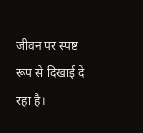जीवन पर स्पष्ट रूप से दिखाई दे रहा है।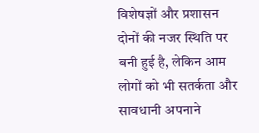विशेषज्ञों और प्रशासन दोनों की नजर स्थिति पर बनी हुई है, लेकिन आम लोगों को भी सतर्कता और सावधानी अपनाने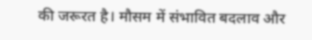की जरूरत है। मौसम में संभावित बदलाव और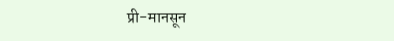प्री-मानसून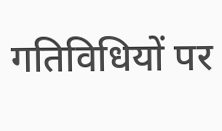गतिविधियों पर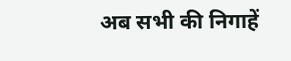अब सभी की निगाहें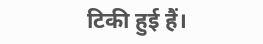टिकी हुई हैं।